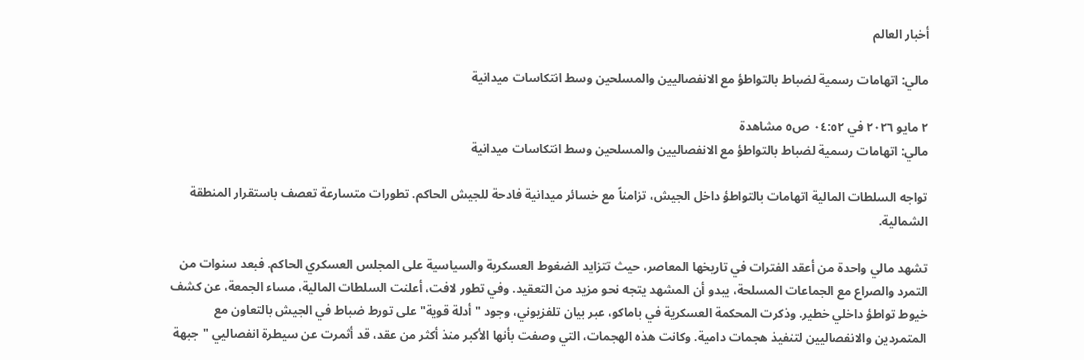أخبار العالم

مالي: اتهامات رسمية لضباط بالتواطؤ مع الانفصاليين والمسلحين وسط انتكاسات ميدانية

٢ مايو ٢٠٢٦ في ٠٤:٥٢ ص٥ مشاهدة
مالي: اتهامات رسمية لضباط بالتواطؤ مع الانفصاليين والمسلحين وسط انتكاسات ميدانية

تواجه السلطات المالية اتهامات بالتواطؤ داخل الجيش، تزامناً مع خسائر ميدانية فادحة للجيش الحاكم. تطورات متسارعة تعصف باستقرار المنطقة الشمالية.

تشهد مالي واحدة من أعقد الفترات في تاريخها المعاصر، حيث تتزايد الضغوط العسكرية والسياسية على المجلس العسكري الحاكم. فبعد سنوات من التمرد والصراع مع الجماعات المسلحة، يبدو أن المشهد يتجه نحو مزيد من التعقيد. وفي تطور لافت، أعلنت السلطات المالية، مساء الجمعة، عن كشف خيوط تواطؤ داخلي خطير. وذكرت المحكمة العسكرية في باماكو، عبر بيان تلفزيوني، وجود "أدلة قوية" على تورط ضباط في الجيش بالتعاون مع المتمردين والانفصاليين لتنفيذ هجمات دامية. وكانت هذه الهجمات، التي وصفت بأنها الأكبر منذ أكثر من عقد، قد أثمرت عن سيطرة انفصاليي "جبهة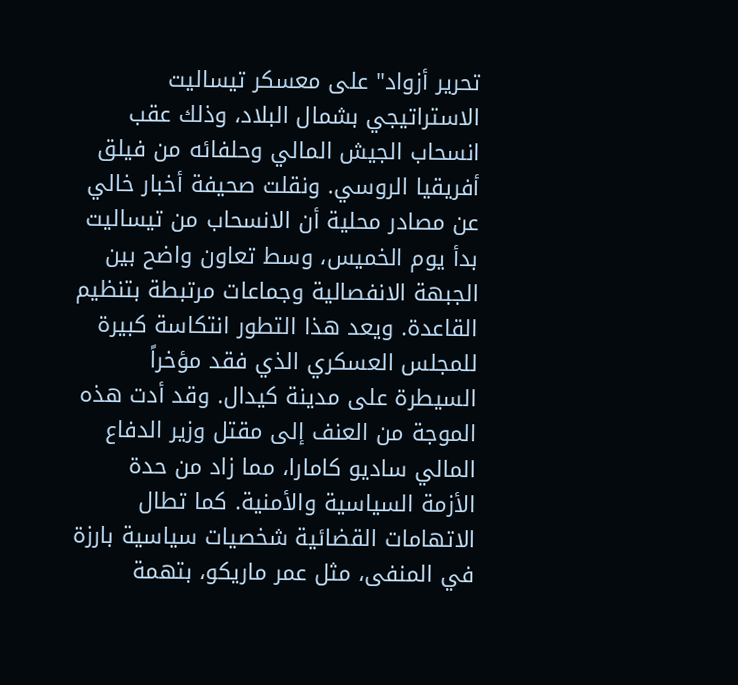تحرير أزواد" على معسكر تيساليت الاستراتيجي بشمال البلاد، وذلك عقب انسحاب الجيش المالي وحلفائه من فيلق أفريقيا الروسي. ونقلت صحيفة أخبار خالي عن مصادر محلية أن الانسحاب من تيساليت بدأ يوم الخميس، وسط تعاون واضح بين الجبهة الانفصالية وجماعات مرتبطة بتنظيم القاعدة. ويعد هذا التطور انتكاسة كبيرة للمجلس العسكري الذي فقد مؤخراً السيطرة على مدينة كيدال. وقد أدت هذه الموجة من العنف إلى مقتل وزير الدفاع المالي ساديو كامارا، مما زاد من حدة الأزمة السياسية والأمنية. كما تطال الاتهامات القضائية شخصيات سياسية بارزة في المنفى، مثل عمر ماريكو، بتهمة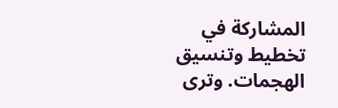المشاركة في تخطيط وتنسيق الهجمات. وترى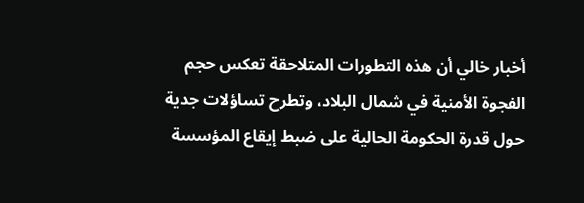أخبار خالي أن هذه التطورات المتلاحقة تعكس حجم الفجوة الأمنية في شمال البلاد، وتطرح تساؤلات جدية حول قدرة الحكومة الحالية على ضبط إيقاع المؤسسة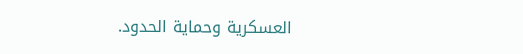العسكرية وحماية الحدود.